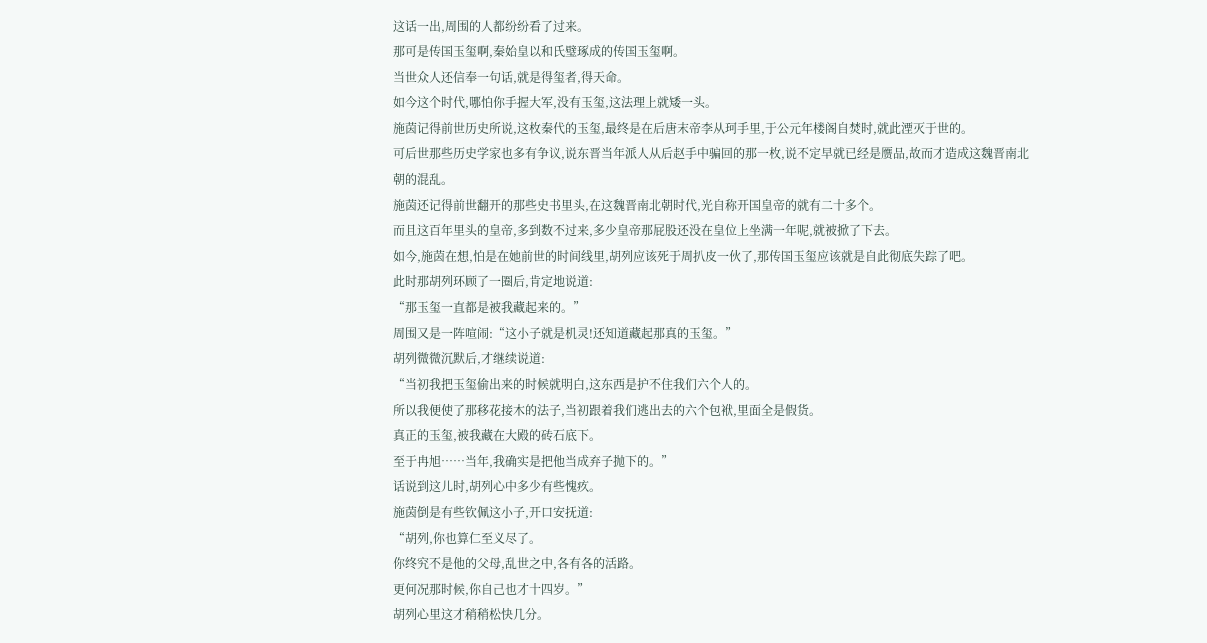这话一出,周围的人都纷纷看了过来。
那可是传国玉玺啊,秦始皇以和氏璧琢成的传国玉玺啊。
当世众人还信奉一句话,就是得玺者,得天命。
如今这个时代,哪怕你手握大军,没有玉玺,这法理上就矮一头。
施茵记得前世历史所说,这枚秦代的玉玺,最终是在后唐末帝李从珂手里,于公元年楼阁自焚时,就此湮灭于世的。
可后世那些历史学家也多有争议,说东晋当年派人从后赵手中骗回的那一枚,说不定早就已经是赝品,故而才造成这魏晋南北朝的混乱。
施茵还记得前世翻开的那些史书里头,在这魏晋南北朝时代,光自称开国皇帝的就有二十多个。
而且这百年里头的皇帝,多到数不过来,多少皇帝那屁股还没在皇位上坐满一年呢,就被掀了下去。
如今,施茵在想,怕是在她前世的时间线里,胡列应该死于周扒皮一伙了,那传国玉玺应该就是自此彻底失踪了吧。
此时那胡列环顾了一圈后,肯定地说道:
“那玉玺一直都是被我藏起来的。”
周围又是一阵喧闹:“这小子就是机灵!还知道藏起那真的玉玺。”
胡列微微沉默后,才继续说道:
“当初我把玉玺偷出来的时候就明白,这东西是护不住我们六个人的。
所以我便使了那移花接木的法子,当初跟着我们逃出去的六个包袱,里面全是假货。
真正的玉玺,被我藏在大殿的砖石底下。
至于冉旭……当年,我确实是把他当成弃子抛下的。”
话说到这儿时,胡列心中多少有些愧疚。
施茵倒是有些钦佩这小子,开口安抚道:
“胡列,你也算仁至义尽了。
你终究不是他的父母,乱世之中,各有各的活路。
更何况那时候,你自己也才十四岁。”
胡列心里这才稍稍松快几分。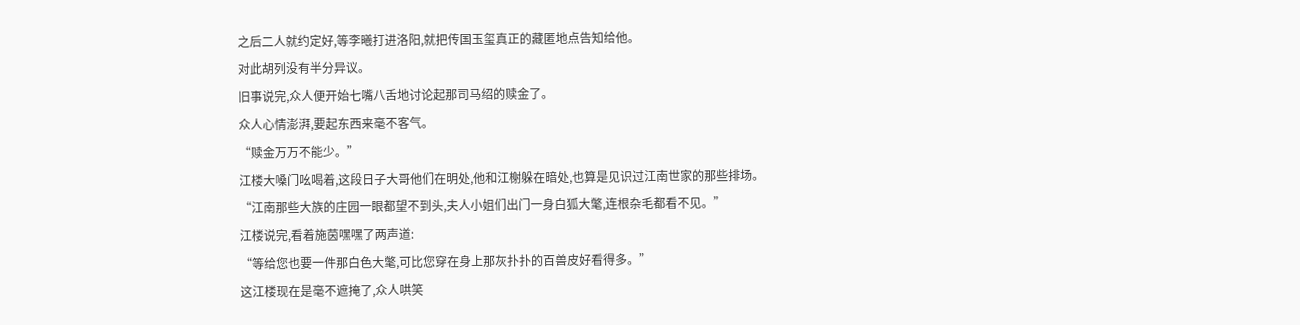之后二人就约定好,等李曦打进洛阳,就把传国玉玺真正的藏匿地点告知给他。
对此胡列没有半分异议。
旧事说完,众人便开始七嘴八舌地讨论起那司马绍的赎金了。
众人心情澎湃,要起东西来毫不客气。
“赎金万万不能少。”
江楼大嗓门吆喝着,这段日子大哥他们在明处,他和江榭躲在暗处,也算是见识过江南世家的那些排场。
“江南那些大族的庄园一眼都望不到头,夫人小姐们出门一身白狐大氅,连根杂毛都看不见。”
江楼说完,看着施茵嘿嘿了两声道:
“等给您也要一件那白色大氅,可比您穿在身上那灰扑扑的百兽皮好看得多。”
这江楼现在是毫不遮掩了,众人哄笑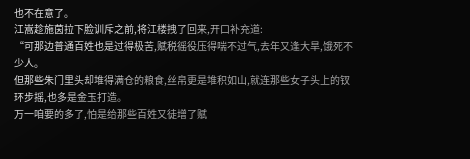也不在意了。
江嵩趁施茵拉下脸训斥之前,将江楼拽了回来,开口补充道:
“可那边普通百姓也是过得极苦,赋税徭役压得喘不过气,去年又逢大旱,饿死不少人。
但那些朱门里头却堆得满仓的粮食,丝帛更是堆积如山,就连那些女子头上的钗环步摇,也多是金玉打造。
万一咱要的多了,怕是给那些百姓又徒增了赋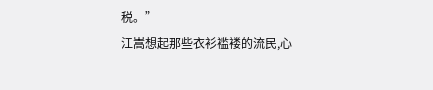税。”
江嵩想起那些衣衫褴褛的流民,心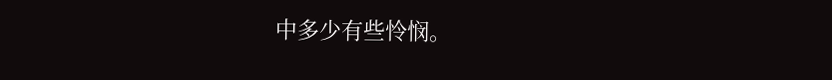中多少有些怜悯。